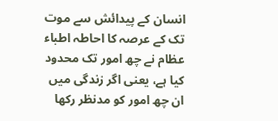انسان کے پیدائش سے موت تک کے عرصہ کا احاطہ اطباء عظام نے چھ امور تک محدود کیا ہے، یعنی اگر زندگی میں ان چھ امور کو مدنظر رکھا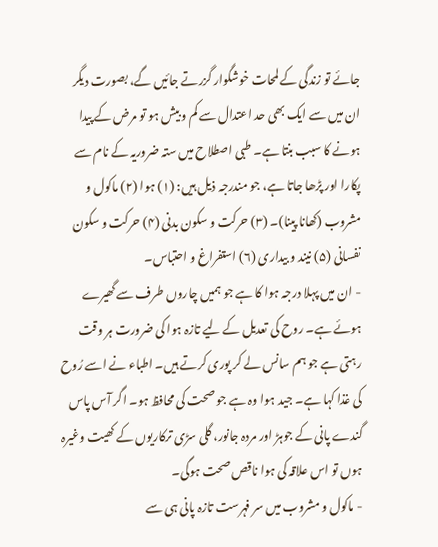جائے تو زندگی کے لمحات خوشگوار گزرتے جائیں گے، بصورت دیگر ان میں سے ایک بھی حد اعتدال سے کم و بیش ہو تو مرض کے پیدا ہونے کا سبب بنتا ہے۔ طبی اصطلاح میں ستہ ضروریہ کے نام سے پکارا اور پڑھا جاتا ہے، جو مندرجہ ذیل ہیں: (۱) ہوا (۲) ماکول و مشروب (کھانا پینا)۔ (۳) حرکت و سکون بدنی (۴) حرکت و سکون نفسانی (۵) نیند و بیداری (۶) استفراغ و احتباس۔
- ان میں پہلا درجہ ہوا کا ہے جو ہمیں چاروں طرف سے گھیرے ہوئے ہے۔ روح کی تعدیل کے لیے تازہ ہوا کی ضرورت ہر وقت رہتی ہے جو ہم سانس لے کر پوری کرتے ہیں۔ اطباء نے اسے رُوح کی غذا کہا ہے۔ جید ہوا وہ ہے جو صحت کی محافظ ہو۔ اگر آس پاس گندے پانی کے جوہڑ اور مردہ جانور، گلی سڑی ترکاریوں کے کھیت وغیرہ ہوں تو اس علاقہ کی ہوا ناقص صحت ہوگی۔
- ماکول و مشروب میں سر فہرست تازہ پانی ہی سے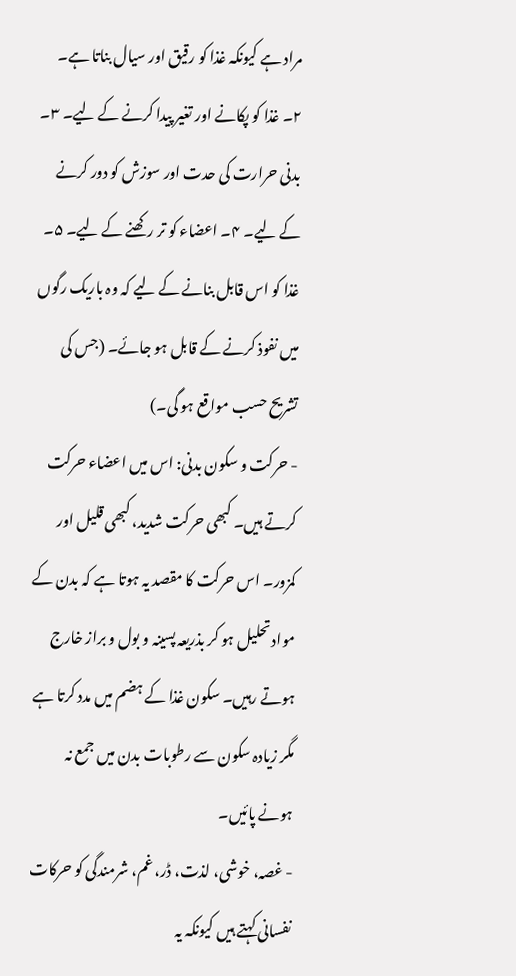مراد ہے کیونکہ غذا کو رقیق اور سیال بناتا ہے۔ ۲۔ غذا کو پکانے اور تغیر پیدا کرنے کے لیے۔ ۳۔ بدنی حرارت کی حدت اور سوزش کو دور کرنے کے لیے۔ ۴۔ اعضاء کو تر رکھنے کے لیے۔ ۵۔ غذا کو اس قابل بنانے کے لیے کہ وہ باریک رگوں میں نفوذ کرنے کے قابل ہو جائے۔ (جس کی تشریح حسب مواقع ہو گی۔)
- حرکت و سکون بدنی: اس میں اعضاء حرکت کرتے ہیں۔ کبھی حرکت شدید، کبھی قلیل اور کمزور۔ اس حرکت کا مقصد یہ ہوتا ہے کہ بدن کے مواد تحلیل ہو کر بذریعہ پسینہ و بول و براز خارج ہوتے رہیں۔ سکون غذا کے ہضم میں مدد کرتا ہے مگر زیادہ سکون سے رطوبات بدن میں جمع نہ ہونے پائیں۔
- غصہ، خوشی، لذت، ڈر، غم، شرمندگی کو حرکات نفسانی کہتے ہیں کیونکہ یہ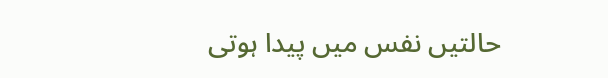حالتیں نفس میں پیدا ہوتی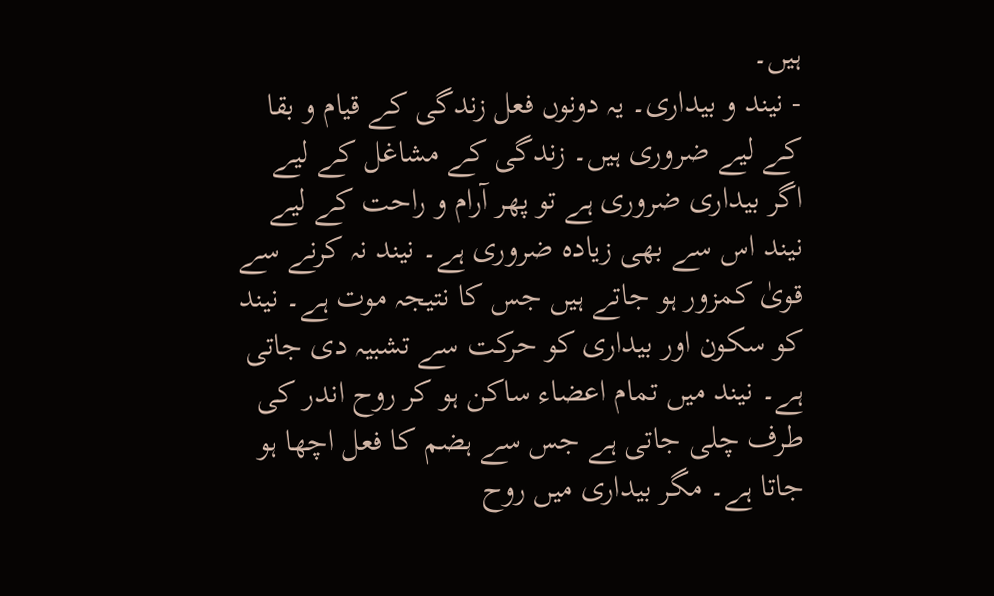ہیں۔
- نیند و بیداری۔ یہ دونوں فعل زندگی کے قیام و بقا کے لیے ضروری ہیں۔ زندگی کے مشاغل کے لیے اگر بیداری ضروری ہے تو پھر آرام و راحت کے لیے نیند اس سے بھی زیادہ ضروری ہے۔ نیند نہ کرنے سے قویٰ کمزور ہو جاتے ہیں جس کا نتیجہ موت ہے۔ نیند کو سکون اور بیداری کو حرکت سے تشبیہ دی جاتی ہے۔ نیند میں تمام اعضاء ساکن ہو کر روح اندر کی طرف چلی جاتی ہے جس سے ہضم کا فعل اچھا ہو جاتا ہے۔ مگر بیداری میں روح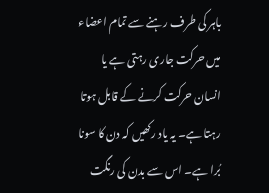باہر کی طرف رہنے سے تمام اعضاء میں حرکت جاری رہتی ہے یا انسان حرکت کرنے کے قابل ہوتا رہتا ہے۔ یہ یاد رکھیں کہ دن کا سونا بُرا ہے۔ اس سے بدن کی رنگت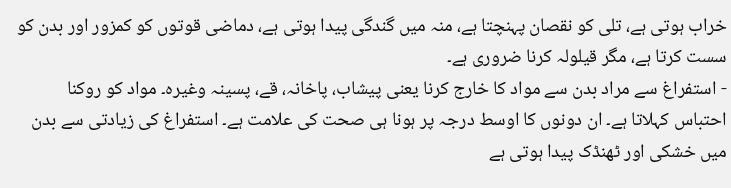خراب ہوتی ہے، تلی کو نقصان پہنچتا ہے، منہ میں گندگی پیدا ہوتی ہے، دماضی قوتوں کو کمزور اور بدن کو سست کرتا ہے، مگر قیلولہ کرنا ضروری ہے۔
- استفراغ سے مراد بدن سے مواد کا خارج کرنا یعنی پیشاب، پاخانہ، قے، پسینہ وغیرہ۔ مواد کو روکنا احتباس کہلاتا ہے۔ ان دونوں کا اوسط درجہ پر ہونا ہی صحت کی علامت ہے۔ استفراغ کی زیادتی سے بدن میں خشکی اور ٹھنڈک پیدا ہوتی ہے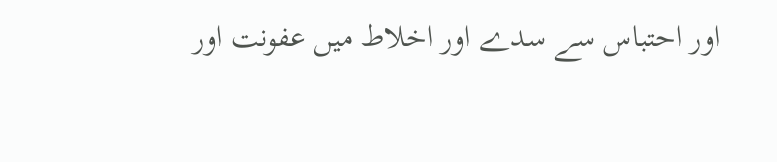اور احتباس سے سدے اور اخلاط میں عفونت اور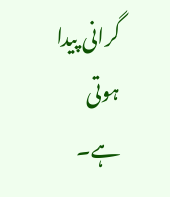گرانی پیدا ہوتی ہے۔